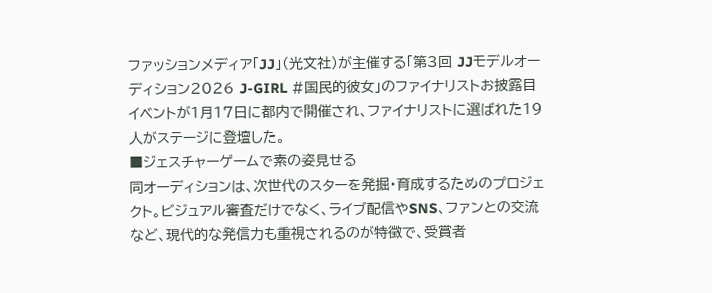ファッションメディア「JJ」(光文社)が主催する「第3回 JJモデルオーディション2026 J-GIRL #国民的彼女」のファイナリストお披露目イベントが1月17日に都内で開催され、ファイナリストに選ばれた19人がステージに登壇した。
■ジェスチャーゲームで素の姿見せる
同オーディションは、次世代のスターを発掘・育成するためのプロジェクト。ビジュアル審査だけでなく、ライブ配信やSNS、ファンとの交流など、現代的な発信力も重視されるのが特徴で、受賞者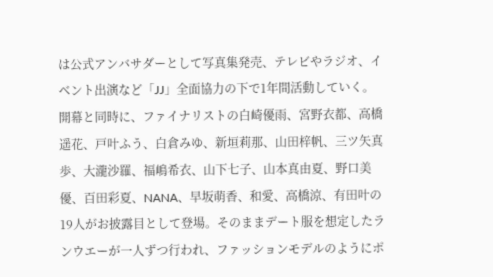は公式アンバサダーとして写真集発売、テレビやラジオ、イベント出演など「JJ」全面協力の下で1年間活動していく。
開幕と同時に、ファイナリストの白崎優雨、宮野衣都、高橋遥花、戸叶ふう、白倉みゆ、新垣莉那、山田梓帆、三ツ矢真歩、大瀧沙羅、福嶋希衣、山下七子、山本真由夏、野口美優、百田彩夏、NANA、早坂萌香、和愛、高橋涼、有田叶の19人がお披露目として登場。そのままデート服を想定したランウエーが一人ずつ行われ、ファッションモデルのようにポ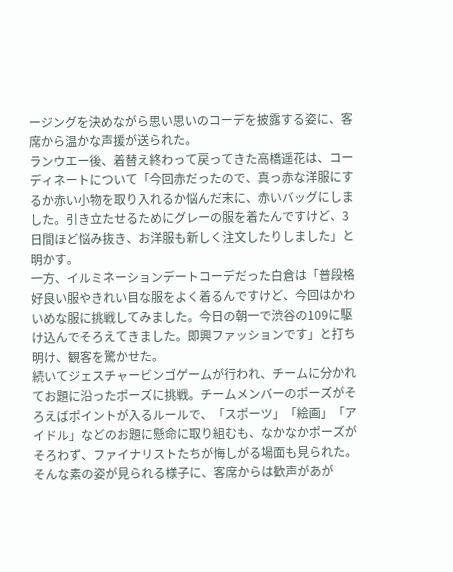ージングを決めながら思い思いのコーデを披露する姿に、客席から温かな声援が送られた。
ランウエー後、着替え終わって戻ってきた高橋遥花は、コーディネートについて「今回赤だったので、真っ赤な洋服にするか赤い小物を取り入れるか悩んだ末に、赤いバッグにしました。引き立たせるためにグレーの服を着たんですけど、3日間ほど悩み抜き、お洋服も新しく注文したりしました」と明かす。
一方、イルミネーションデートコーデだった白倉は「普段格好良い服やきれい目な服をよく着るんですけど、今回はかわいめな服に挑戦してみました。今日の朝一で渋谷の109に駆け込んでそろえてきました。即興ファッションです」と打ち明け、観客を驚かせた。
続いてジェスチャービンゴゲームが行われ、チームに分かれてお題に沿ったポーズに挑戦。チームメンバーのポーズがそろえばポイントが入るルールで、「スポーツ」「絵画」「アイドル」などのお題に懸命に取り組むも、なかなかポーズがそろわず、ファイナリストたちが悔しがる場面も見られた。そんな素の姿が見られる様子に、客席からは歓声があが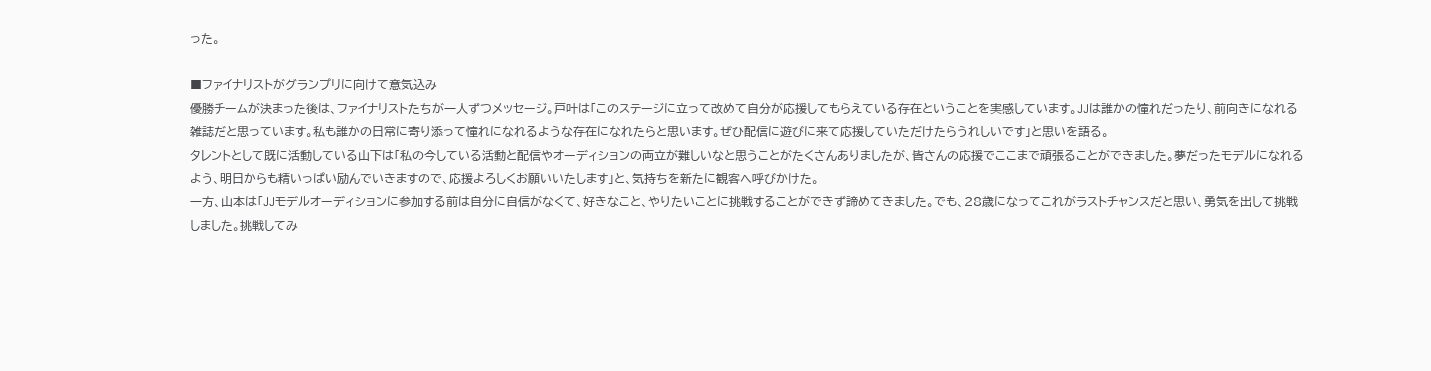った。

■ファイナリストがグランプリに向けて意気込み
優勝チームが決まった後は、ファイナリストたちが一人ずつメッセージ。戸叶は「このステージに立って改めて自分が応援してもらえている存在ということを実感しています。JJは誰かの憧れだったり、前向きになれる雑誌だと思っています。私も誰かの日常に寄り添って憧れになれるような存在になれたらと思います。ぜひ配信に遊びに来て応援していただけたらうれしいです」と思いを語る。
タレントとして既に活動している山下は「私の今している活動と配信やオーディションの両立が難しいなと思うことがたくさんありましたが、皆さんの応援でここまで頑張ることができました。夢だったモデルになれるよう、明日からも精いっぱい励んでいきますので、応援よろしくお願いいたします」と、気持ちを新たに観客へ呼びかけた。
一方、山本は「JJモデルオーディションに参加する前は自分に自信がなくて、好きなこと、やりたいことに挑戦することができず諦めてきました。でも、28歳になってこれがラストチャンスだと思い、勇気を出して挑戦しました。挑戦してみ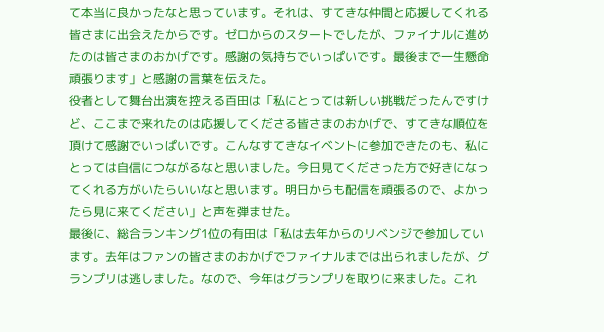て本当に良かったなと思っています。それは、すてきな仲間と応援してくれる皆さまに出会えたからです。ゼロからのスタートでしたが、ファイナルに進めたのは皆さまのおかげです。感謝の気持ちでいっぱいです。最後まで一生懸命頑張ります」と感謝の言葉を伝えた。
役者として舞台出演を控える百田は「私にとっては新しい挑戦だったんですけど、ここまで来れたのは応援してくださる皆さまのおかげで、すてきな順位を頂けて感謝でいっぱいです。こんなすてきなイベントに参加できたのも、私にとっては自信につながるなと思いました。今日見てくださった方で好きになってくれる方がいたらいいなと思います。明日からも配信を頑張るので、よかったら見に来てください」と声を弾ませた。
最後に、総合ランキング1位の有田は「私は去年からのリベンジで参加しています。去年はファンの皆さまのおかげでファイナルまでは出られましたが、グランプリは逃しました。なので、今年はグランプリを取りに来ました。これ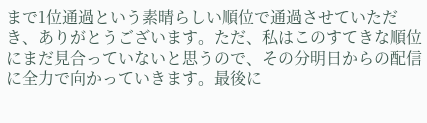まで1位通過という素晴らしい順位で通過させていただき、ありがとうございます。ただ、私はこのすてきな順位にまだ見合っていないと思うので、その分明日からの配信に全力で向かっていきます。最後に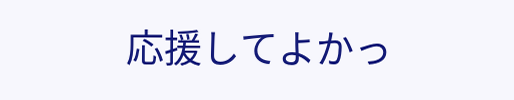応援してよかっ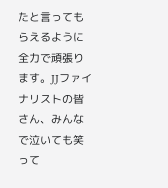たと言ってもらえるように全力で頑張ります。JJファイナリストの皆さん、みんなで泣いても笑って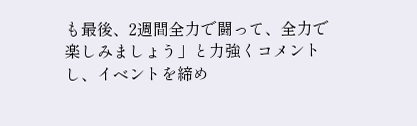も最後、2週間全力で闘って、全力で楽しみましょう」と力強くコメントし、イベントを締め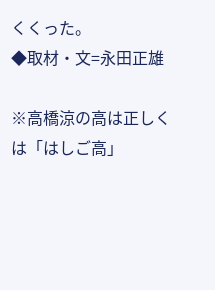くくった。
◆取材・文=永田正雄

※高橋涼の高は正しくは「はしご高」